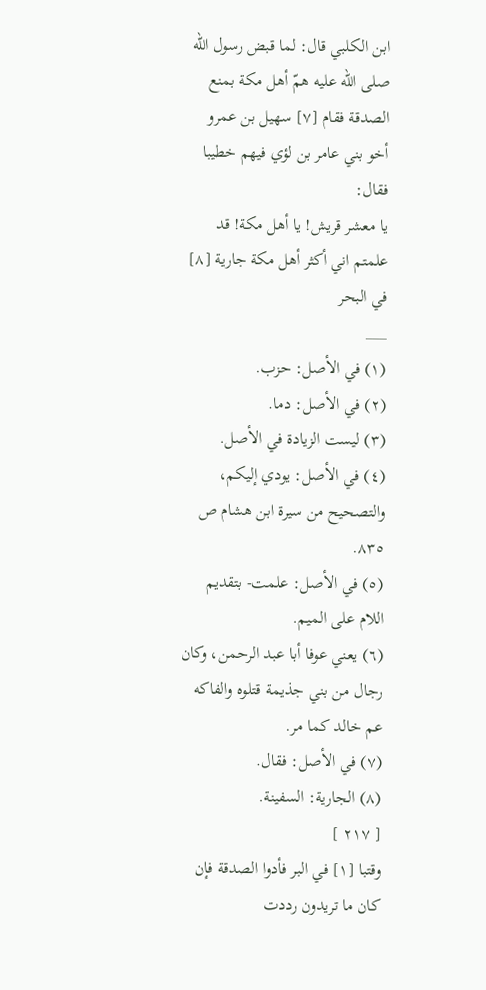ابن الكلبي قال: لما قبض رسول الله صلى الله عليه همّ أهل مكة بمنع الصدقة فقام [٧] سهيل بن عمرو أخو بني عامر بن لؤي فيهم خطيبا فقال:
يا معشر قريش! يا أهل مكة! قد علمتم اني أكثر أهل مكة جارية [٨] في البحر
___
(١) في الأصل: حزب.
(٢) في الأصل: دما.
(٣) ليست الزيادة في الأصل.
(٤) في الأصل: يودي إليكم، والتصحيح من سيرة ابن هشام ص ٨٣٥.
(٥) في الأصل: علمت- بتقديم اللام على الميم.
(٦) يعني عوفا أبا عبد الرحمن، وكان رجال من بني جذيمة قتلوه والفاكه عم خالد كما مر.
(٧) في الأصل: فقال.
(٨) الجارية: السفينة.
[ ٢١٧ ]
وقتبا [١] في البر فأدوا الصدقة فإن كان ما تريدون رددت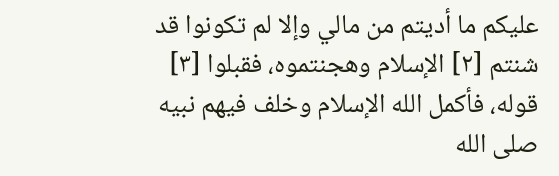عليكم ما أديتم من مالي وإلا لم تكونوا قد شنتم [٢] الإسلام وهجنتموه، فقبلوا [٣] قوله، فأكمل الله الإسلام وخلف فيهم نبيه صلى الله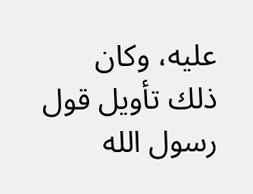عليه، وكان ذلك تأويل قول رسول الله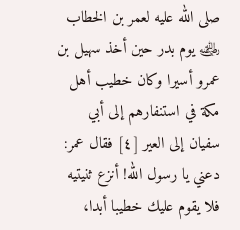صلى الله عليه لعمر بن الخطاب ﵁ يوم بدر حين أخذ سهيل بن عمرو أسيرا وكان خطيب أهل مكة في استنفارهم إلى أبي سفيان إلى العير [٤] فقال عمر: دعني يا رسول الله! أنزع ثنيتيه فلا يقوم عليك خطيبا أبدا،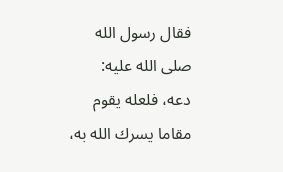فقال رسول الله صلى الله عليه: دعه، فلعله يقوم مقاما يسرك الله به،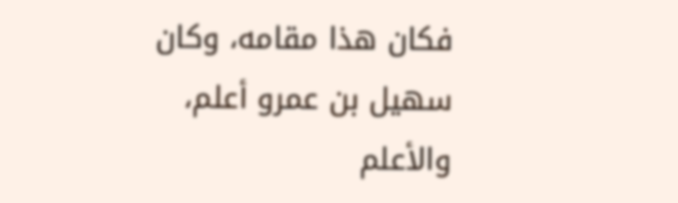فكان هذا مقامه، وكان سهيل بن عمرو أعلم، والأعلم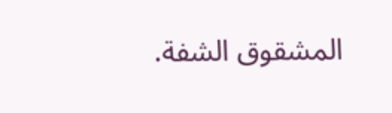المشقوق الشفة.